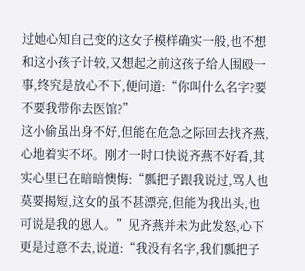过她心知自己变的这女子模样确实一般,也不想和这小孩子计较,又想起之前这孩子给人围殴一事,终究是放心不下,便问道:“你叫什么名字?要不要我带你去医馆?”
这小偷虽出身不好,但能在危急之际回去找齐燕,心地着实不坏。刚才一时口快说齐燕不好看,其实心里已在暗暗懊悔:“瓢把子跟我说过,骂人也莫要揭短,这女的虽不甚漂亮,但能为我出头,也可说是我的恩人。”见齐燕并未为此发怒,心下更是过意不去,说道:“我没有名字,我们瓢把子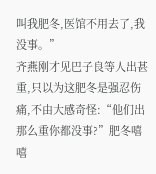叫我肥冬,医馆不用去了,我没事。”
齐燕刚才见巴子良等人出甚重,只以为这肥冬是强忍伤痛,不由大感奇怪:“他们出那么重你都没事?”肥冬嘻嘻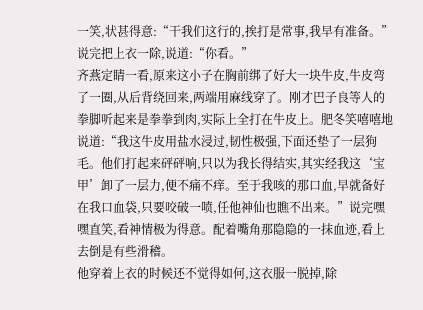一笑,状甚得意:“干我们这行的,挨打是常事,我早有准备。”说完把上衣一除,说道:“你看。”
齐燕定睛一看,原来这小子在胸前绑了好大一块牛皮,牛皮弯了一圈,从后背绕回来,两端用麻线穿了。刚才巴子良等人的拳脚听起来是拳拳到肉,实际上全打在牛皮上。肥冬笑嘻嘻地说道:“我这牛皮用盐水浸过,韧性极强,下面还垫了一层狗毛。他们打起来砰砰响,只以为我长得结实,其实经我这‘宝甲’卸了一层力,便不痛不痒。至于我咳的那口血,早就备好在我口血袋,只要咬破一喷,任他神仙也瞧不出来。”说完嘿嘿直笑,看神情极为得意。配着嘴角那隐隐的一抹血迹,看上去倒是有些滑稽。
他穿着上衣的时候还不觉得如何,这衣服一脱掉,除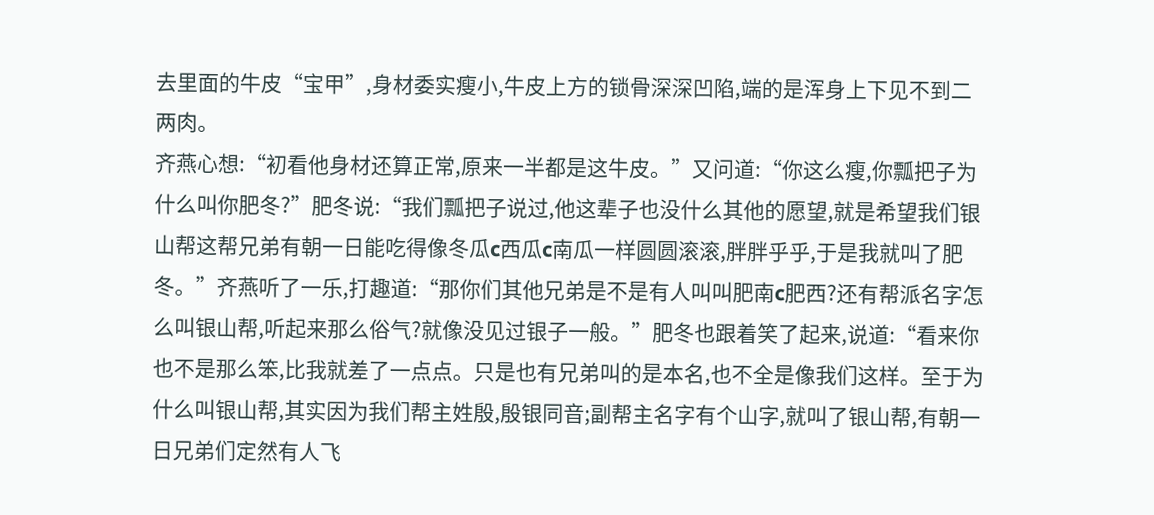去里面的牛皮“宝甲”,身材委实瘦小,牛皮上方的锁骨深深凹陷,端的是浑身上下见不到二两肉。
齐燕心想:“初看他身材还算正常,原来一半都是这牛皮。”又问道:“你这么瘦,你瓢把子为什么叫你肥冬?”肥冬说:“我们瓢把子说过,他这辈子也没什么其他的愿望,就是希望我们银山帮这帮兄弟有朝一日能吃得像冬瓜c西瓜c南瓜一样圆圆滚滚,胖胖乎乎,于是我就叫了肥冬。”齐燕听了一乐,打趣道:“那你们其他兄弟是不是有人叫叫肥南c肥西?还有帮派名字怎么叫银山帮,听起来那么俗气?就像没见过银子一般。”肥冬也跟着笑了起来,说道:“看来你也不是那么笨,比我就差了一点点。只是也有兄弟叫的是本名,也不全是像我们这样。至于为什么叫银山帮,其实因为我们帮主姓殷,殷银同音;副帮主名字有个山字,就叫了银山帮,有朝一日兄弟们定然有人飞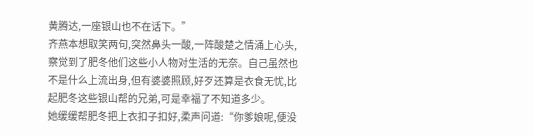黄腾达,一座银山也不在话下。”
齐燕本想取笑两句,突然鼻头一酸,一阵酸楚之情涌上心头,察觉到了肥冬他们这些小人物对生活的无奈。自己虽然也不是什么上流出身,但有婆婆照顾,好歹还算是衣食无忧,比起肥冬这些银山帮的兄弟,可是幸福了不知道多少。
她缓缓帮肥冬把上衣扣子扣好,柔声问道:“你爹娘呢,便没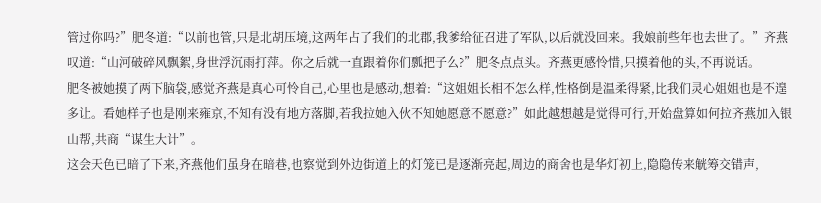管过你吗?”肥冬道:“以前也管,只是北胡压境,这两年占了我们的北郡,我爹给征召进了军队,以后就没回来。我娘前些年也去世了。”齐燕叹道:“山河破碎风飘絮,身世浮沉雨打萍。你之后就一直跟着你们瓢把子么?”肥冬点点头。齐燕更感怜惜,只摸着他的头,不再说话。
肥冬被她摸了两下脑袋,感觉齐燕是真心可怜自己,心里也是感动,想着:“这姐姐长相不怎么样,性格倒是温柔得紧,比我们灵心姐姐也是不遑多让。看她样子也是刚来雍京,不知有没有地方落脚,若我拉她入伙不知她愿意不愿意?”如此越想越是觉得可行,开始盘算如何拉齐燕加入银山帮,共商“谋生大计”。
这会天色已暗了下来,齐燕他们虽身在暗巷,也察觉到外边街道上的灯笼已是逐渐亮起,周边的商舍也是华灯初上,隐隐传来觥筹交错声,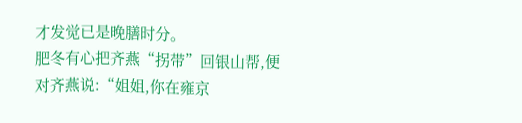才发觉已是晚膳时分。
肥冬有心把齐燕“拐带”回银山帮,便对齐燕说:“姐姐,你在雍京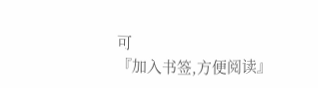可
『加入书签,方便阅读』